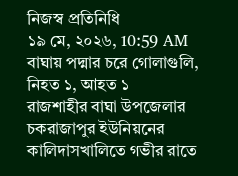নিজস্ব প্রতিনিধি
১৯ মে, ২০২৬, 10:59 AM
বাঘায় পদ্মার চরে গোলাগুলি, নিহত ১, আহত ১
রাজশাহীর বাঘা উপজেলার চকরাজাপুর ইউনিয়নের কালিদাসখালিতে গভীর রাতে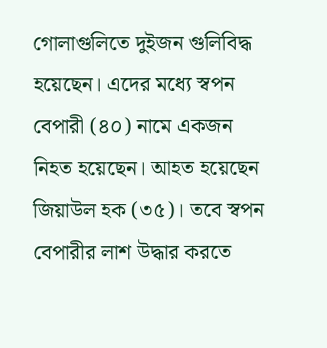গোলাগুলিতে দুইজন গুলিবিদ্ধ হয়েছেন। এদের মধ্যে স্বপন বেপারী (৪০) নামে একজন নিহত হয়েছেন। আহত হয়েছেন জিয়াউল হক (৩৫)। তবে স্বপন বেপারীর লাশ উদ্ধার করতে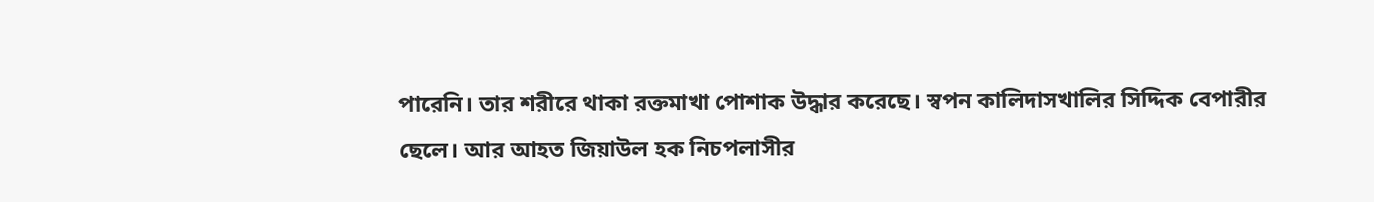পারেনি। তার শরীরে থাকা রক্তমাখা পোশাক উদ্ধার করেছে। স্বপন কালিদাসখালির সিদ্দিক বেপারীর ছেলে। আর আহত জিয়াউল হক নিচপলাসীর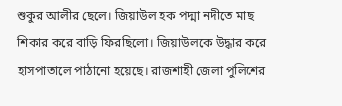শুকুর আলীর ছেলে। জিয়াউল হক পদ্মা নদীতে মাছ শিকার করে বাড়ি ফিরছিলো। জিয়াউলকে উদ্ধার করে হাসপাতালে পাঠানো হয়েছে। রাজশাহী জেলা পুলিশের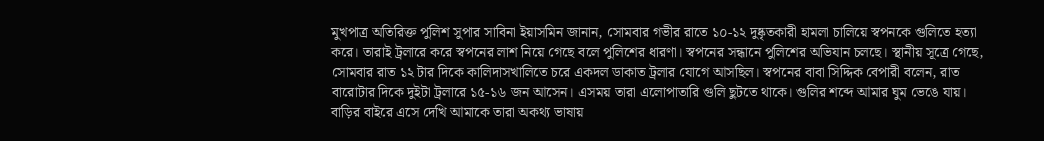মুখপাত্র অতিরিক্ত পুলিশ সুপার সাবিনা ইয়াসমিন জানান, সোমবার গভীর রাতে ১০-১২ দুষ্কৃতকারী হামলা চালিয়ে স্বপনকে গুলিতে হত্যা করে। তারাই ট্রলারে করে স্বপনের লাশ নিয়ে গেছে বলে পুলিশের ধারণা। স্বপনের সন্ধানে পুলিশের অভিযান চলছে। স্থানীয় সূত্রে গেছে, সোমবার রাত ১২ টার দিকে কালিদাসখালিতে চরে একদল ডাকাত ট্রলার যোগে আসছিল। স্বপনের বাবা সিদ্দিক বেপারী বলেন, রাত বারোটার দিকে দুইটা ট্রলারে ১৫-১৬ জন আসেন। এসময় তারা এলোপাতারি গুলি ছুটতে থাকে। গুলির শব্দে আমার ঘুম ভেঙে যায়। বাড়ির বাইরে এসে দেখি আমাকে তারা অকথ্য ভাষায়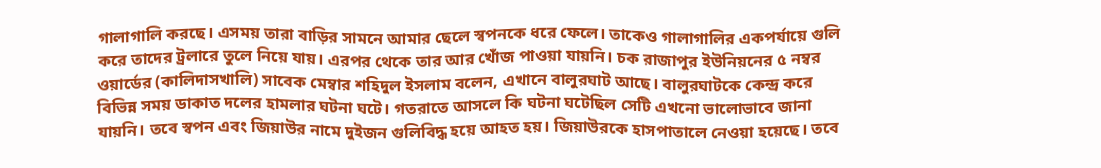গালাগালি করছে। এসময় তারা বাড়ির সামনে আমার ছেলে স্বপনকে ধরে ফেলে। তাকেও গালাগালির একপর্যায়ে গুলি করে তাদের ট্রলারে তুলে নিয়ে যায়। এরপর থেকে তার আর খোঁজ পাওয়া যায়নি। চক রাজাপুর ইউনিয়নের ৫ নম্বর ওয়ার্ডের (কালিদাসখালি) সাবেক মেম্বার শহিদুল ইসলাম বলেন, এখানে বালুরঘাট আছে। বালুরঘাটকে কেন্দ্র করে বিভিন্ন সময় ডাকাত দলের হামলার ঘটনা ঘটে। গতরাতে আসলে কি ঘটনা ঘটেছিল সেটি এখনো ভালোভাবে জানা যায়নি। তবে স্বপন এবং জিয়াউর নামে দুইজন গুলিবিদ্ধ হয়ে আহত হয়। জিয়াউরকে হাসপাতালে নেওয়া হয়েছে। তবে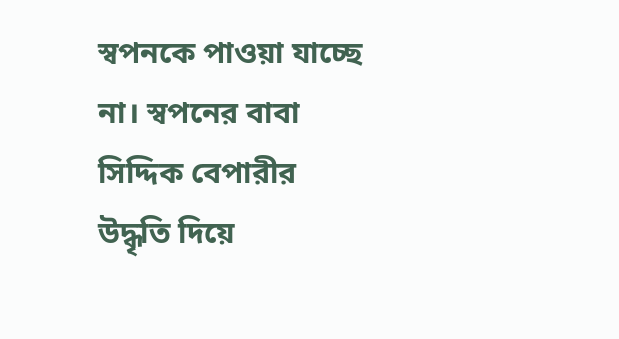স্বপনকে পাওয়া যাচ্ছে না। স্বপনের বাবা সিদ্দিক বেপারীর উদ্ধৃতি দিয়ে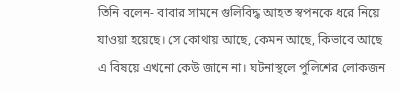তিনি বলেন- বাবার সামনে গুলিবিদ্ধ আহত স্বপনকে ধরে নিয়ে যাওয়া হয়েছে। সে কোথায় আছে, কেমন আছে, কিভাবে আছে এ বিষয়ে এখনো কেউ জানে না। ঘটনাস্থলে পুলিশের লোকজন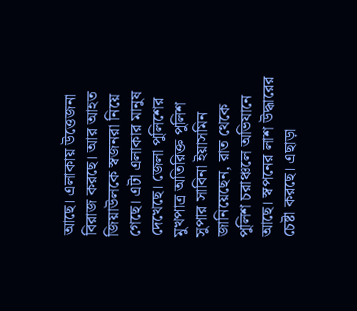আছে। এলাকায় উত্তেজনা বিরাজ করছে। আর আহত জিয়াউলকে স্বজনরা নিয়ে গেছে। এটা এলাকার মানুষ দেখেছে। জেলা পুলিশের মুখপাত্র অতিরিক্ত পুলিশ সুপার সাবিনা ইয়াসমিন জানিয়েছেন, রাত থেকে পুলিশ চরাঞ্চলে অভিযানে আছে। স্বপনের লাশ উদ্ধারের চেষ্টা করছে। এছাড়া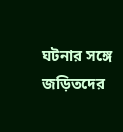ঘটনার সঙ্গে জড়িতদের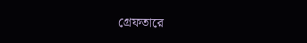গ্রেফতারে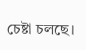চেষ্টা চলছে।